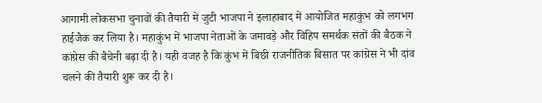आगामी लोकसभा चुनावों की तैयारी में जुटी भाजपा ने इलाहाबाद में आयोजित महाकुंभ को लगभग हाईजैक कर लिया है। महाकुंभ में भाजपा नेताओं के जमावड़े और विहिप समर्थक संतों की बैठक ने कांग्रेस की बैचेनी बढ़ा दी है। यही वजह है कि कुंभ में बिछी राजनीतिक बिसात पर कांग्रेस ने भी दांव चलने की तैयारी शुरू कर दी है।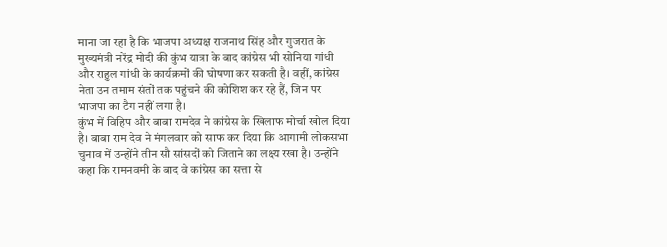माना जा रहा है कि भाजपा अध्यक्ष राजनाथ सिंह और गुजरात के मुख्यमंत्री नरेंद्र मोदी की कुंभ यात्रा के बाद कांग्रेस भी सोनिया गांधी और राहुल गांधी के कार्यक्रमों की घोषणा कर सकती है। वहीं, कांग्रेस नेता उन तमाम संतों तक पहुंचने की कोशिश कर रहे हैं, जिन पर भाजपा का टैग नहीं लगा है।
कुंभ में विहिप और बाबा रामदेव ने कांग्रेस के खिलाफ मोर्चा खोल दिया है। बाबा राम देव ने मंगलवार को साफ कर दिया कि आगामी लोकसभा चुनाव में उन्होंने तीन सौ सांसदों को जिताने का लक्ष्य रखा है। उन्होंने कहा कि रामनवमी के बाद वे कांग्रेस का सत्ता से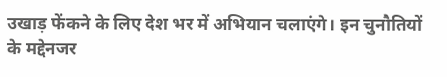उखाड़ फेंकने के लिए देश भर में अभियान चलाएंगे। इन चुनौतियों के मद्देनजर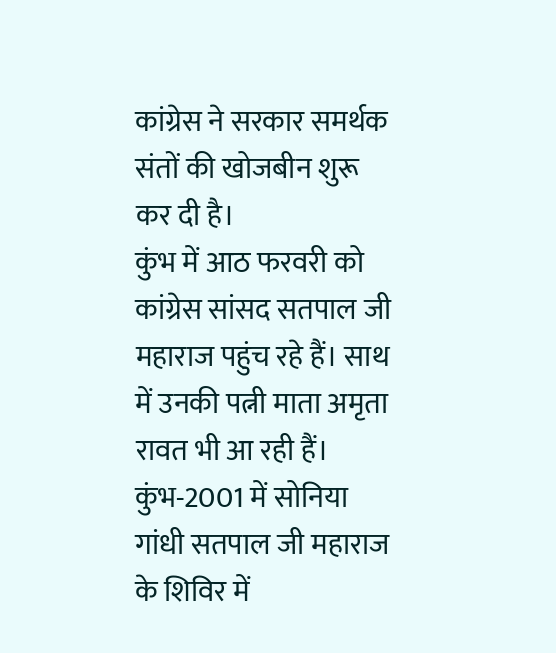कांग्रेस ने सरकार समर्थक संतों की खोजबीन शुरू कर दी है।
कुंभ में आठ फरवरी को कांग्रेस सांसद सतपाल जी महाराज पहुंच रहे हैं। साथ में उनकी पत्नी माता अमृता रावत भी आ रही हैं। कुंभ-2001 में सोनिया गांधी सतपाल जी महाराज के शिविर में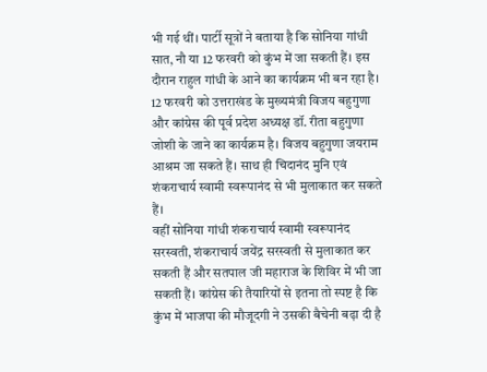भी गई थीं। पार्टी सूत्रों ने बताया है कि सोनिया गांधी सात, नौ या 12 फरवरी को कुंभ में जा सकती हैं। इस दौरान राहुल गांधी के आने का कार्यक्रम भी बन रहा है।
12 फरवरी को उत्तराखंड के मुख्यमंत्री विजय बहुगुणा और कांग्रेस की पूर्व प्रदेश अध्यक्ष डॉ. रीता बहुगुणा जोशी के जाने का कार्यक्रम है। विजय बहुगुणा जयराम आश्रम जा सकते हैं। साथ ही चिदानंद मुनि एवं शंकराचार्य स्वामी स्वरूपानंद से भी मुलाकात कर सकते हैं।
वहीं सोनिया गांधी शंकराचार्य स्वामी स्वरूपानंद सरस्वती, शंकराचार्य जयेंद्र सरस्वती से मुलाकात कर सकती हैं और सतपाल जी महाराज के शिविर में भी जा सकती हैं। कांग्रेस की तैयारियों से इतना तो स्पष्ट है कि कुंभ में भाजपा की मौजूदगी ने उसकी बैचेनी बढ़ा दी है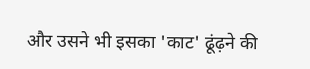और उसने भी इसका 'काट' ढूंढ़ने की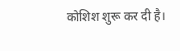कोशिश शुरू कर दी है।